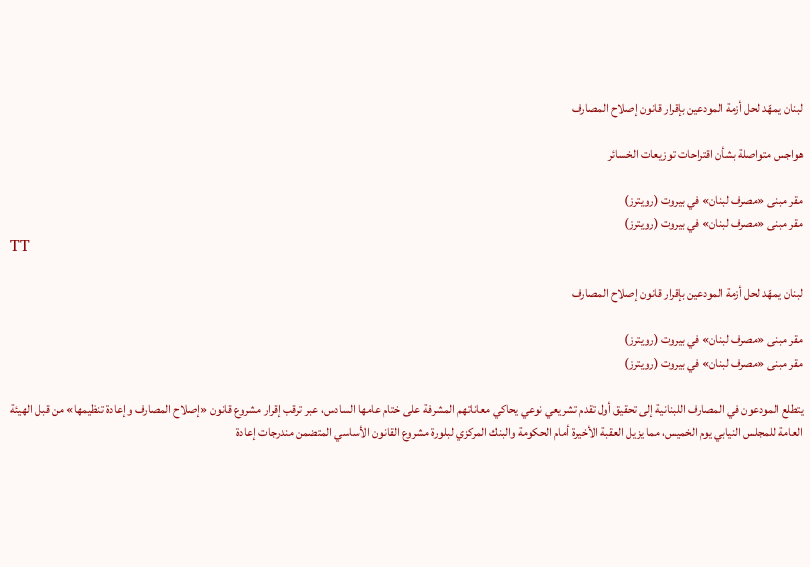لبنان يمهّد لحل أزمة المودعين بإقرار قانون إصلاح المصارف

هواجس متواصلة بشأن اقتراحات توزيعات الخسائر

مقر مبنى «مصرف لبنان» في بيروت (رويترز)
مقر مبنى «مصرف لبنان» في بيروت (رويترز)
TT

لبنان يمهّد لحل أزمة المودعين بإقرار قانون إصلاح المصارف

مقر مبنى «مصرف لبنان» في بيروت (رويترز)
مقر مبنى «مصرف لبنان» في بيروت (رويترز)

يتطلع المودعون في المصارف اللبنانية إلى تحقيق أول تقدم تشريعي نوعي يحاكي معاناتهم المشرفة على ختام عامها السادس، عبر ترقب إقرار مشروع قانون «إصلاح المصارف وإعادة تنظيمها» من قبل الهيئة العامة للمجلس النيابي يوم الخميس، مما يزيل العقبة الأخيرة أمام الحكومة والبنك المركزي لبلورة مشروع القانون الأساسي المتضمن مندرجات إعادة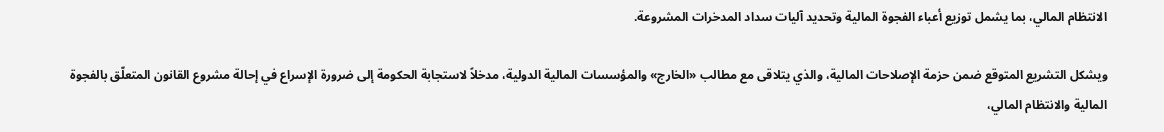الانتظام المالي، بما يشمل توزيع أعباء الفجوة المالية وتحديد آليات سداد المدخرات المشروعة.

ويشكل التشريع المتوقع ضمن حزمة الإصلاحات المالية، والذي يتلاقى مع مطالب «الخارج» والمؤسسات المالية الدولية، مدخلاً لاستجابة الحكومة إلى ضرورة الإسراع في إحالة مشروع القانون المتعلّق بالفجوة المالية والانتظام المالي،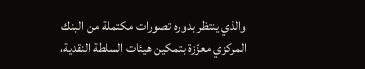والذي ينتظر بدوره تصورات مكتملة من البنك المركزي معزّزة بتمكين هيئات السلطة النقدية،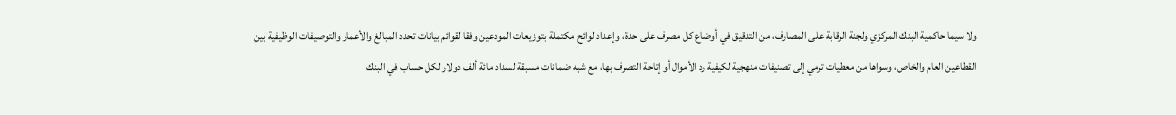ولا سيما حاكمية البنك المركزي ولجنة الرقابة على المصارف، من التدقيق في أوضاع كل مصرف على حدة، وإعداد لوائح مكتملة بتوزيعات المودعين وفقا لقوائم بيانات تحدد المبالغ والأعمار والتوصيفات الوظيفية بين القطاعين العام والخاص، وسواها من معطيات ترمي إلى تصنيفات منهجية لكيفية رد الأموال أو إتاحة التصرف بها، مع شبه ضمانات مسبقة لسداد مائة ألف دولار لكل حساب في البنك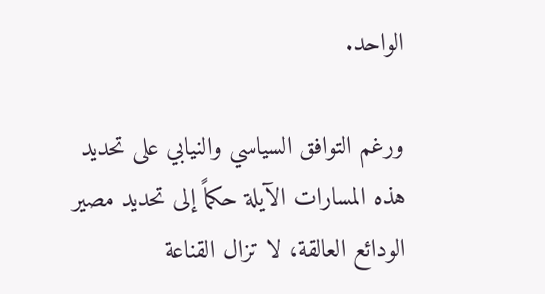الواحد.

ورغم التوافق السياسي والنيابي على تحديد هذه المسارات الآيلة حكماً إلى تحديد مصير الودائع العالقة، لا تزال القناعة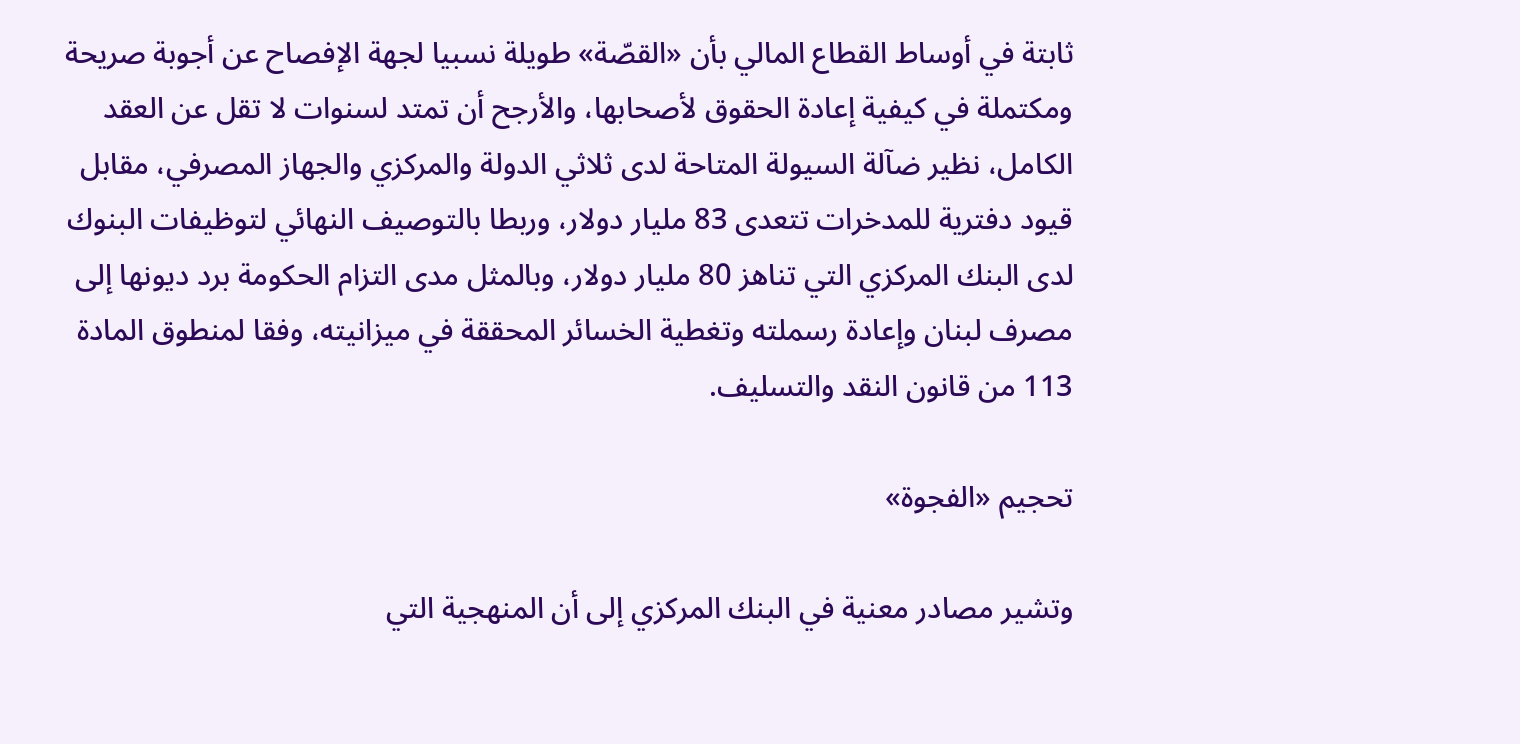ثابتة في أوساط القطاع المالي بأن «القصّة» طويلة نسبيا لجهة الإفصاح عن أجوبة صريحة ومكتملة في كيفية إعادة الحقوق لأصحابها، والأرجح أن تمتد لسنوات لا تقل عن العقد الكامل، نظير ضآلة السيولة المتاحة لدى ثلاثي الدولة والمركزي والجهاز المصرفي، مقابل قيود دفترية للمدخرات تتعدى 83 مليار دولار، وربطا بالتوصيف النهائي لتوظيفات البنوك لدى البنك المركزي التي تناهز 80 مليار دولار، وبالمثل مدى التزام الحكومة برد ديونها إلى مصرف لبنان وإعادة رسملته وتغطية الخسائر المحققة في ميزانيته، وفقا لمنطوق المادة 113 من قانون النقد والتسليف.

تحجيم «الفجوة»

وتشير مصادر معنية في البنك المركزي إلى أن المنهجية التي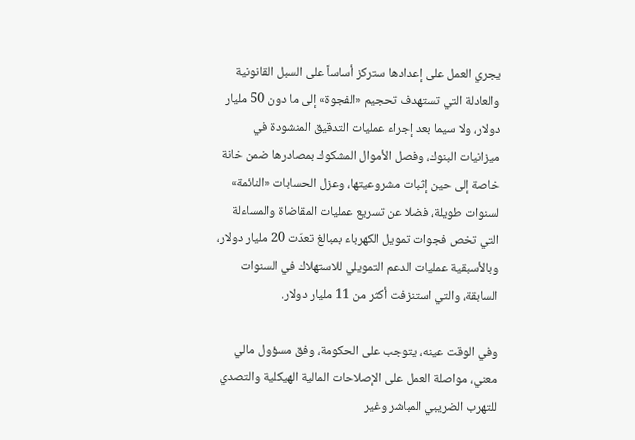يجري العمل على إعدادها ستركز أساساً على السبل القانونية والعادلة التي تستهدف تحجيم «الفجوة» إلى ما دون 50 مليار دولار، ولا سيما بعد إجراء عمليات التدقيق المنشودة في ميزانيات البنوك، وفصل الأموال المشكوك بمصادرها ضمن خانة خاصة إلى حين إثبات مشروعيتها، وعزل الحسابات «النائمة» لسنوات طويلة، فضلا عن تسريع عمليات المقاضاة والمساءلة التي تخص فجوات تمويل الكهرباء بمبالغ تعدّت 20 مليار دولار، وبالأسبقية عمليات الدعم التمويلي للاستهلاك في السنوات السابقة، والتي استنزفت أكثر من 11 مليار دولار.

وفي الوقت عينه، يتوجب على الحكومة، وفق مسؤول مالي معني، مواصلة العمل على الإصلاحات المالية الهيكلية والتصدي للتهرب الضريبي المباشر وغير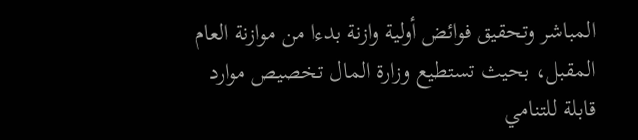المباشر وتحقيق فوائض أولية وازنة بدءا من موازنة العام المقبل، بحيث تستطيع وزارة المال تخصيص موارد قابلة للتنامي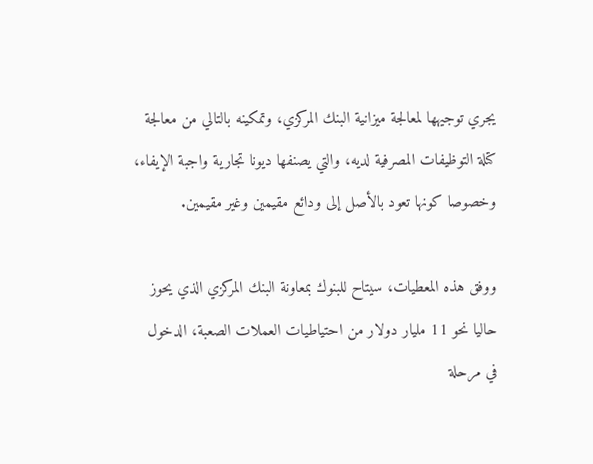يجري توجيهها لمعالجة ميزانية البنك المركزي، وتمكينه بالتالي من معالجة كتلة التوظيفات المصرفية لديه، والتي يصنفها ديونا تجارية واجبة الإيفاء، وخصوصا كونها تعود بالأصل إلى ودائع مقيمين وغير مقيمين.

ووفق هذه المعطيات، سيتاح للبنوك بمعاونة البنك المركزي الذي يحوز حاليا نحو 11 مليار دولار من احتياطيات العملات الصعبة، الدخول في مرحلة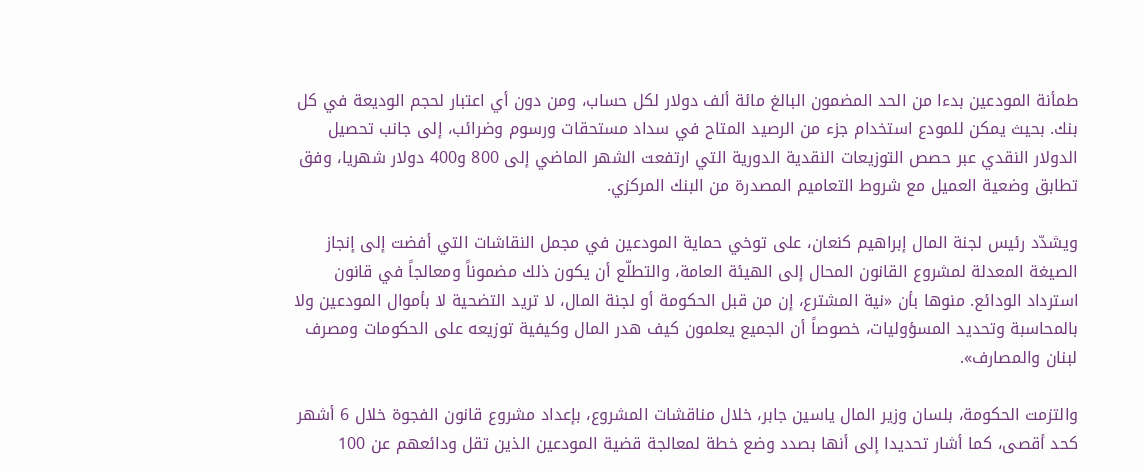طمأنة المودعين بدءا من الحد المضمون البالغ مائة ألف دولار لكل حساب، ومن دون أي اعتبار لحجم الوديعة في كل بنك. بحيث يمكن للمودع استخدام جزء من الرصيد المتاح في سداد مستحقات ورسوم وضرائب، إلى جانب تحصيل الدولار النقدي عبر حصص التوزيعات النقدية الدورية التي ارتفعت الشهر الماضي إلى 800 و400 دولار شهريا، وفق تطابق وضعية العميل مع شروط التعاميم المصدرة من البنك المركزي.

ويشدّد رئيس لجنة المال إبراهيم كنعان، على توخي حماية المودعين في مجمل النقاشات التي أفضت إلى إنجاز الصيغة المعدلة لمشروع القانون المحال إلى الهيئة العامة، والتطلّع أن يكون ذلك مضموناً ومعالجاً في قانون استرداد الودائع. منوها بأن «نية المشترع، إن من قبل الحكومة أو لجنة المال، لا تريد التضحية لا بأموال المودعين ولا بالمحاسبة وتحديد المسؤوليات، خصوصاً أن الجميع يعلمون كيف هدر المال وكيفية توزيعه على الحكومات ومصرف لبنان والمصارف».

والتزمت الحكومة، بلسان وزير المال ياسين جابر، خلال مناقشات المشروع، بإعداد مشروع قانون الفجوة خلال 6 أشهر كحد أقصى، كما أشار تحديدا إلى أنها بصدد وضع خطة لمعالجة قضية المودعين الذين تقل ودائعهم عن 100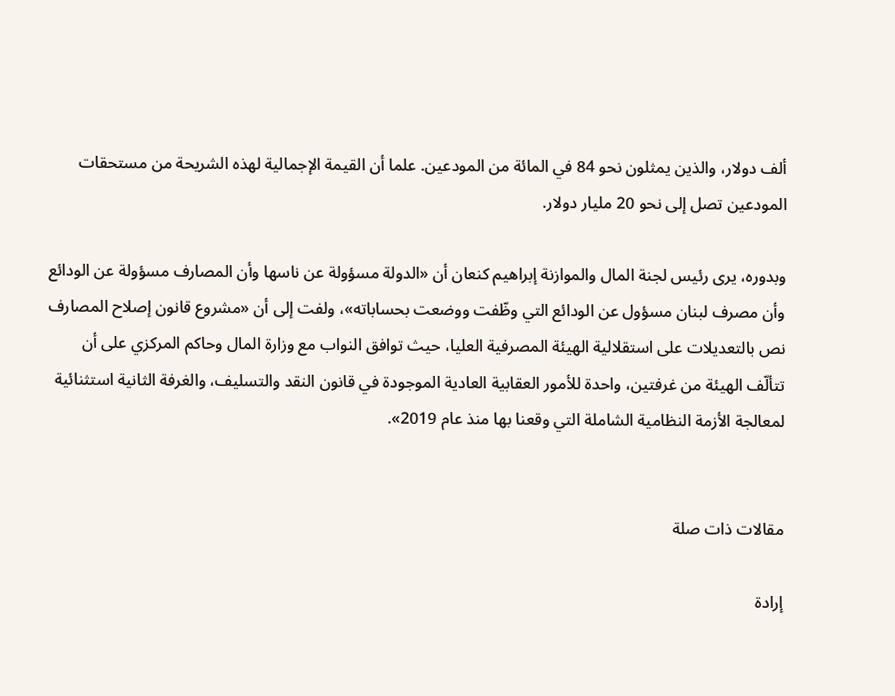ألف دولار، والذين يمثلون نحو 84 في المائة من المودعين. علما أن القيمة الإجمالية لهذه الشريحة من مستحقات المودعين تصل إلى نحو 20 مليار دولار.

وبدوره، يرى رئيس لجنة المال والموازنة إبراهيم كنعان أن «الدولة مسؤولة عن ناسها وأن المصارف مسؤولة عن الودائع وأن مصرف لبنان مسؤول عن الودائع التي وظّفت ووضعت بحساباته»، ولفت إلى أن «مشروع قانون إصلاح المصارف نص بالتعديلات على استقلالية الهيئة المصرفية العليا، حيث توافق النواب مع وزارة المال وحاكم المركزي على أن تتألّف الهيئة من غرفتين، واحدة للأمور العقابية العادية الموجودة في قانون النقد والتسليف، والغرفة الثانية استثنائية لمعالجة الأزمة النظامية الشاملة التي وقعنا بها منذ عام 2019».


مقالات ذات صلة

إرادة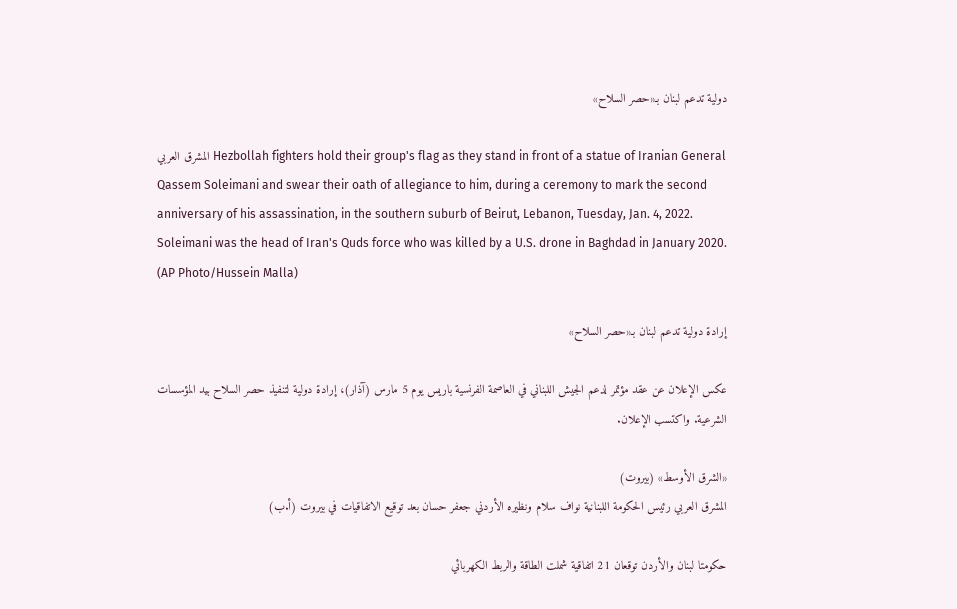دولية تدعم لبنان بـ«حصر السلاح»

المشرق العربي Hezbollah fighters hold their group's flag as they stand in front of a statue of Iranian General Qassem Soleimani and swear their oath of allegiance to him, during a ceremony to mark the second anniversary of his assassination, in the southern suburb of Beirut, Lebanon, Tuesday, Jan. 4, 2022. Soleimani was the head of Iran's Quds force who was killed by a U.S. drone in Baghdad in January 2020. (AP Photo/Hussein Malla)

إرادة دولية تدعم لبنان بـ«حصر السلاح»

عكس الإعلان عن عقد مؤتمر لدعم الجيش اللبناني في العاصمة الفرنسية باريس يوم 5 مارس (آذار)، إرادة دولية لتنفيذ حصر السلاح بيد المؤسسات الشرعية. واكتسب الإعلان.

«الشرق الأوسط» (بيروت)
المشرق العربي رئيس الحكومة اللبنانية نواف سلام ونظيره الأردني جعفر حسان بعد توقيع الاتفاقيات في بيروت (أ.ب)

حكومتا لبنان والأردن توقعان 21 اتفاقية شملت الطاقة والربط الكهربائي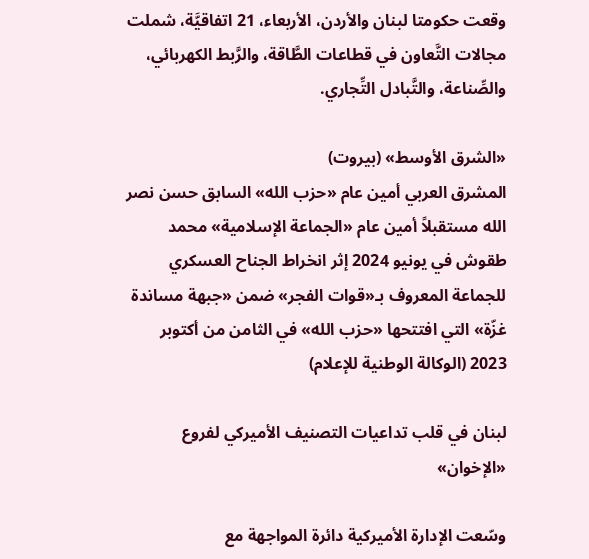وقعت حكومتا لبنان والأردن، الأربعاء، 21 اتفاقيَّة، شملت مجالات التَّعاون في قطاعات الطَّاقة، والرَّبط الكهربائي، والصِّناعة، والتَّبادل التِّجاري.

«الشرق الأوسط» (بيروت)
المشرق العربي أمين عام «حزب الله» السابق حسن نصر الله مستقبلاً أمين عام «الجماعة الإسلامية» محمد طقوش في يونيو 2024 إثر انخراط الجناح العسكري للجماعة المعروف بـ«قوات الفجر» ضمن «جبهة مساندة غزّة» التي افتتحها «حزب الله» في الثامن من أكتوبر 2023 (الوكالة الوطنية للإعلام)

لبنان في قلب تداعيات التصنيف الأميركي لفروع «الإخوان»

وسّعت الإدارة الأميركية دائرة المواجهة مع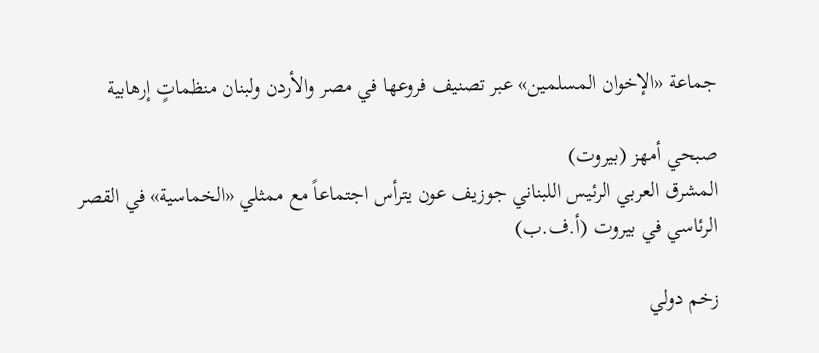جماعة «الإخوان المسلمين» عبر تصنيف فروعها في مصر والأردن ولبنان منظماتٍ إرهابية

صبحي أمهز (بيروت)
المشرق العربي الرئيس اللبناني جوزيف عون يترأس اجتماعاً مع ممثلي «الخماسية» في القصر الرئاسي في بيروت (أ.ف.ب)

زخم دولي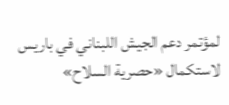لمؤتمر دعم الجيش اللبناني في باريس لاستكمال «حصرية السلاح»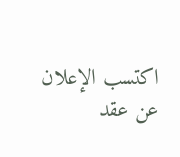اكتسب الإعلان عن عقد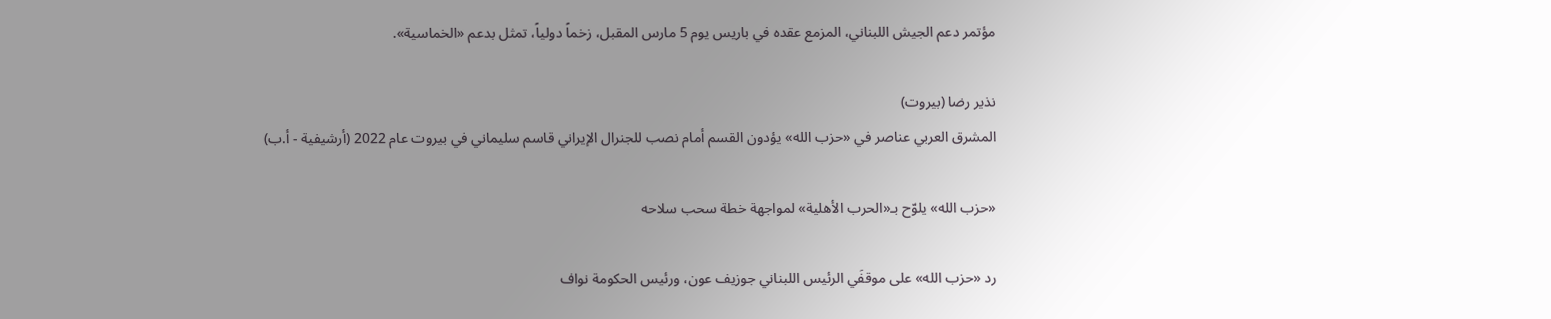مؤتمر دعم الجيش اللبناني، المزمع عقده في باريس يوم 5 مارس المقبل، زخماً دولياً، تمثل بدعم «الخماسية».

نذير رضا (بيروت)
المشرق العربي عناصر في «حزب الله» يؤدون القسم أمام نصب للجنرال الإيراني قاسم سليماني في بيروت عام 2022 (أرشيفية - أ.ب)

«حزب الله» يلوّح بـ«الحرب الأهلية» لمواجهة خطة سحب سلاحه

رد «حزب الله» على موقفَي الرئيس اللبناني جوزيف عون، ورئيس الحكومة نواف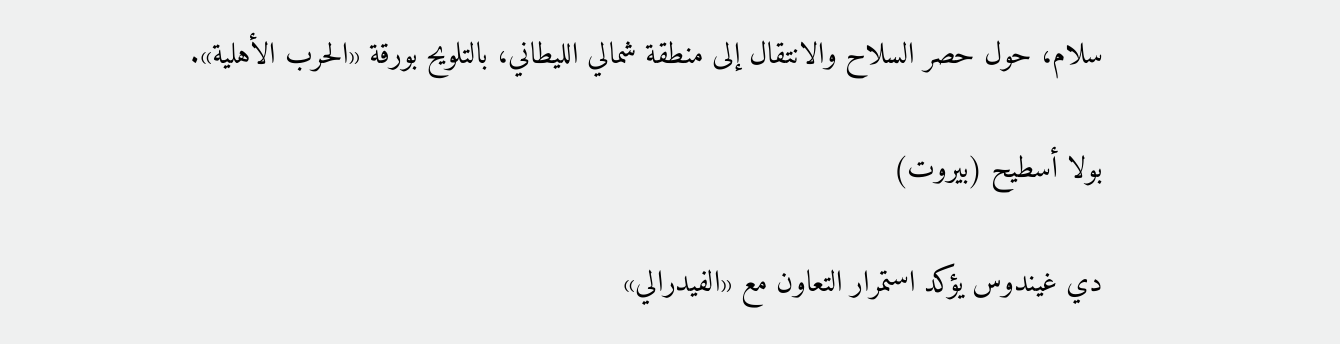سلام، حول حصر السلاح والانتقال إلى منطقة شمالي الليطاني، بالتلويح بورقة «الحرب الأهلية».

بولا أسطيح (بيروت)

دي غيندوس يؤكد استمرار التعاون مع «الفيدرالي»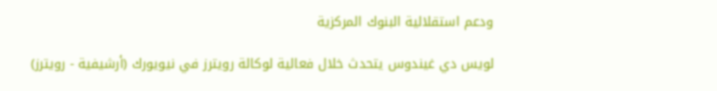ودعم استقلالية البنوك المركزية

لويس دي غيندوس يتحدث خلال فعالية لوكالة رويترز في نيويورك (أرشيفية - رويترز)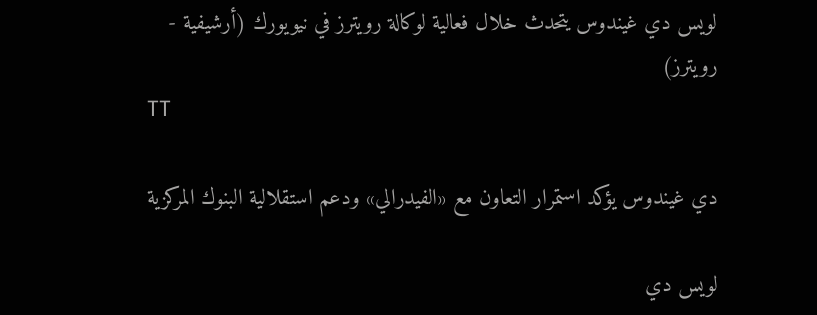لويس دي غيندوس يتحدث خلال فعالية لوكالة رويترز في نيويورك (أرشيفية - رويترز)
TT

دي غيندوس يؤكد استمرار التعاون مع «الفيدرالي» ودعم استقلالية البنوك المركزية

لويس دي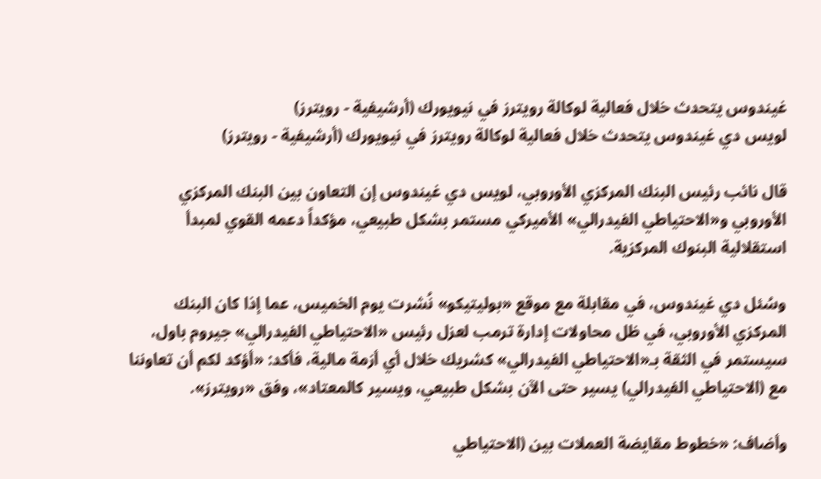غيندوس يتحدث خلال فعالية لوكالة رويترز في نيويورك (أرشيفية - رويترز)
لويس دي غيندوس يتحدث خلال فعالية لوكالة رويترز في نيويورك (أرشيفية - رويترز)

قال نائب رئيس البنك المركزي الأوروبي، لويس دي غيندوس إن التعاون بين البنك المركزي الأوروبي و«الاحتياطي الفيدرالي» الأميركي مستمر بشكل طبيعي، مؤكداً دعمه القوي لمبدأ استقلالية البنوك المركزية.

وسُئل دي غيندوس، في مقابلة مع موقع «بوليتيكو» نُشرت يوم الخميس، عما إذا كان البنك المركزي الأوروبي، في ظل محاولات إدارة ترمب لعزل رئيس «الاحتياطي الفيدرالي» جيروم باول، سيستمر في الثقة بـ«الاحتياطي الفيدرالي» كشريك خلال أي أزمة مالية، فأكد: «أؤكد لكم أن تعاوننا مع (الاحتياطي الفيدرالي) يسير حتى الآن بشكل طبيعي، ويسير كالمعتاد»، وفق «رويترز».

وأضاف: «خطوط مقايضة العملات بين (الاحتياطي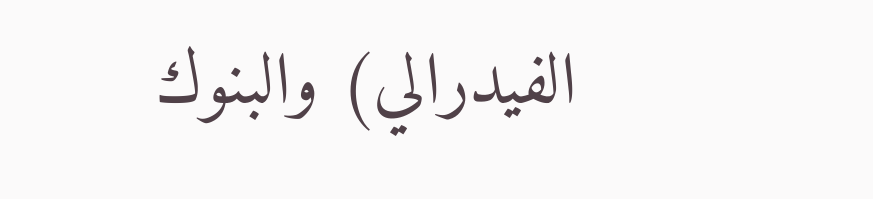الفيدرالي) والبنوك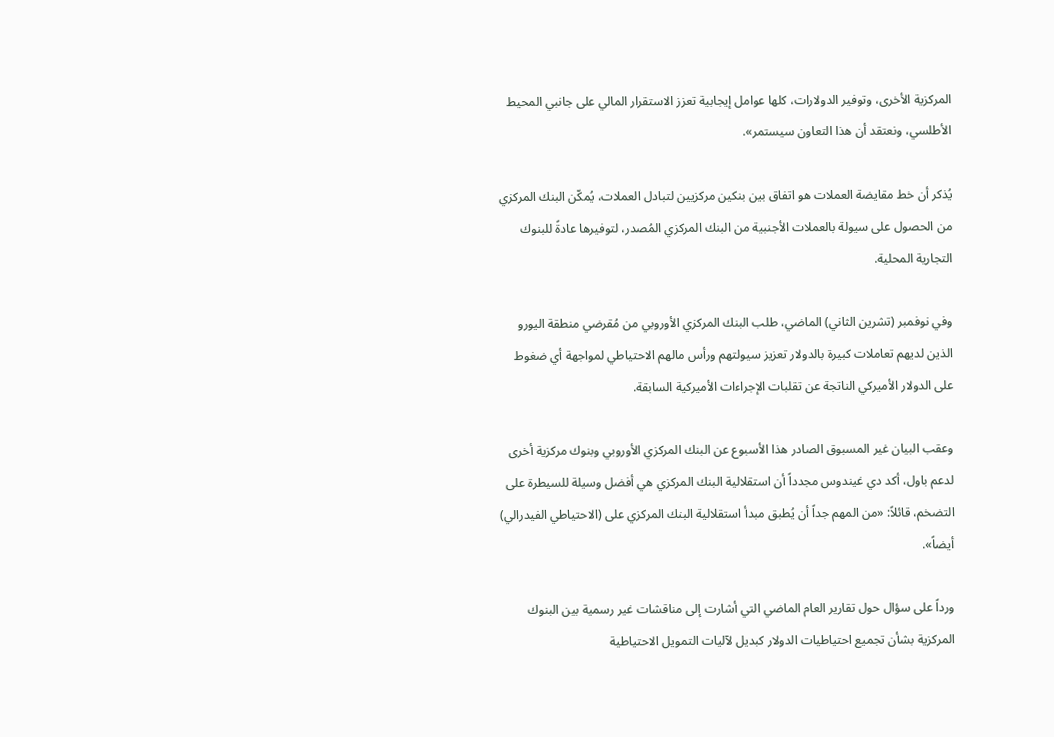المركزية الأخرى، وتوفير الدولارات، كلها عوامل إيجابية تعزز الاستقرار المالي على جانبي المحيط الأطلسي، ونعتقد أن هذا التعاون سيستمر».

يُذكر أن خط مقايضة العملات هو اتفاق بين بنكين مركزيين لتبادل العملات، يُمكّن البنك المركزي من الحصول على سيولة بالعملات الأجنبية من البنك المركزي المُصدر، لتوفيرها عادةً للبنوك التجارية المحلية.

وفي نوفمبر (تشرين الثاني) الماضي، طلب البنك المركزي الأوروبي من مُقرضي منطقة اليورو الذين لديهم تعاملات كبيرة بالدولار تعزيز سيولتهم ورأس مالهم الاحتياطي لمواجهة أي ضغوط على الدولار الأميركي الناتجة عن تقلبات الإجراءات الأميركية السابقة.

وعقب البيان غير المسبوق الصادر هذا الأسبوع عن البنك المركزي الأوروبي وبنوك مركزية أخرى لدعم باول، أكد دي غيندوس مجدداً أن استقلالية البنك المركزي هي أفضل وسيلة للسيطرة على التضخم، قائلاً: «من المهم جداً أن يُطبق مبدأ استقلالية البنك المركزي على (الاحتياطي الفيدرالي) أيضاً».

ورداً على سؤال حول تقارير العام الماضي التي أشارت إلى مناقشات غير رسمية بين البنوك المركزية بشأن تجميع احتياطيات الدولار كبديل لآليات التمويل الاحتياطية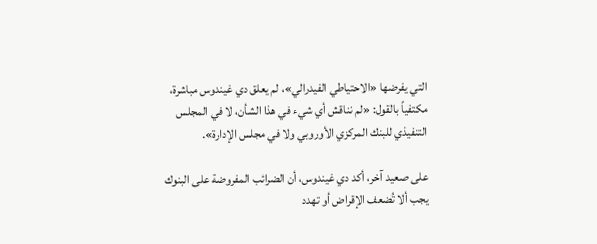التي يفرضها «الاحتياطي الفيدرالي»، لم يعلق دي غيندوس مباشرة، مكتفياً بالقول: «لم نناقش أي شيء في هذا الشأن، لا في المجلس التنفيذي للبنك المركزي الأوروبي ولا في مجلس الإدارة».

على صعيد آخر، أكد دي غيندوس، أن الضرائب المفروضة على البنوك يجب ألا تُضعف الإقراض أو تهدد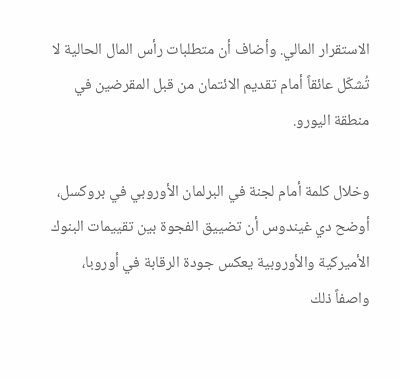الاستقرار المالي. وأضاف أن متطلبات رأس المال الحالية لا تُشكّل عائقاً أمام تقديم الائتمان من قبل المقرضين في منطقة اليورو.

وخلال كلمة أمام لجنة في البرلمان الأوروبي في بروكسل، أوضح دي غيندوس أن تضييق الفجوة بين تقييمات البنوك الأميركية والأوروبية يعكس جودة الرقابة في أوروبا، واصفاً ذلك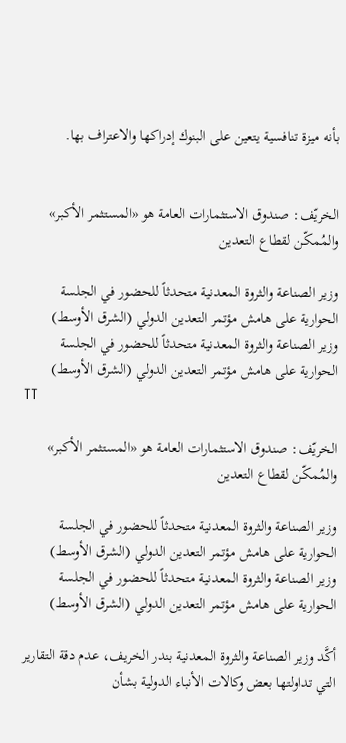بأنه ميزة تنافسية يتعين على البنوك إدراكها والاعتراف بها.


الخريّف: صندوق الاستثمارات العامة هو «المستثمر الأكبر» والمُمكّن لقطاع التعدين

وزير الصناعة والثروة المعدنية متحدثاً للحضور في الجلسة الحوارية على هامش مؤتمر التعدين الدولي (الشرق الأوسط)
وزير الصناعة والثروة المعدنية متحدثاً للحضور في الجلسة الحوارية على هامش مؤتمر التعدين الدولي (الشرق الأوسط)
TT

الخريّف: صندوق الاستثمارات العامة هو «المستثمر الأكبر» والمُمكّن لقطاع التعدين

وزير الصناعة والثروة المعدنية متحدثاً للحضور في الجلسة الحوارية على هامش مؤتمر التعدين الدولي (الشرق الأوسط)
وزير الصناعة والثروة المعدنية متحدثاً للحضور في الجلسة الحوارية على هامش مؤتمر التعدين الدولي (الشرق الأوسط)

أكَّد وزير الصناعة والثروة المعدنية بندر الخريف، عدم دقة التقارير التي تداولتها بعض وكالات الأنباء الدولية بشأن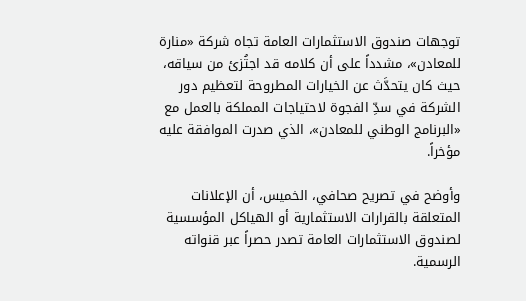توجهات صندوق الاستثمارات العامة تجاه شركة «منارة للمعادن»، مشدداً على أن كلامه قد اجتُزئ من سياقه، حيث كان يتحدَّث عن الخيارات المطروحة لتعظيم دور الشركة في سدِّ الفجوة لاحتياجات المملكة بالعمل مع «البرنامج الوطني للمعادن»، الذي صدرت الموافقة عليه مؤخراً.

وأوضح في تصريح صحافي، الخميس، أن الإعلانات المتعلقة بالقرارات الاستثمارية أو الهياكل المؤسسية لصندوق الاستثمارات العامة تصدر حصراً عبر قنواته الرسمية.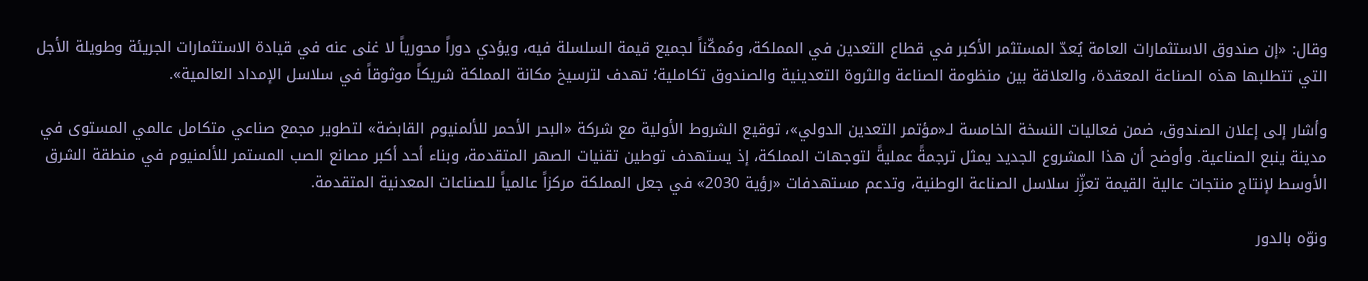وقال: «إن صندوق الاستثمارات العامة يُعدّ المستثمر الأكبر في قطاع التعدين في المملكة، ومُمكّناً لجميع قيمة السلسلة فيه، ويؤدي دوراً محورياً لا غنى عنه في قيادة الاستثمارات الجريئة وطويلة الأجل التي تتطلبها هذه الصناعة المعقدة، والعلاقة بين منظومة الصناعة والثروة التعدينية والصندوق تكاملية؛ تهدف لترسيخ مكانة المملكة شريكاً موثوقاً في سلاسل الإمداد العالمية».

وأشار إلى إعلان الصندوق، ضمن فعاليات النسخة الخامسة لـ«مؤتمر التعدين الدولي»، توقيع الشروط الأولية مع شركة «البحر الأحمر للألمنيوم القابضة» لتطوير مجمع صناعي متكامل عالمي المستوى في مدينة ينبع الصناعية. وأوضح أن هذا المشروع الجديد يمثل ترجمةً عمليةً لتوجهات المملكة، إذ يستهدف توطين تقنيات الصهر المتقدمة، وبناء أحد أكبر مصانع الصب المستمر للألمنيوم في منطقة الشرق الأوسط لإنتاج منتجات عالية القيمة تعزِّز سلاسل الصناعة الوطنية، وتدعم مستهدفات «رؤية 2030» في جعل المملكة مركزاً عالمياً للصناعات المعدنية المتقدمة.

ونوّه بالدور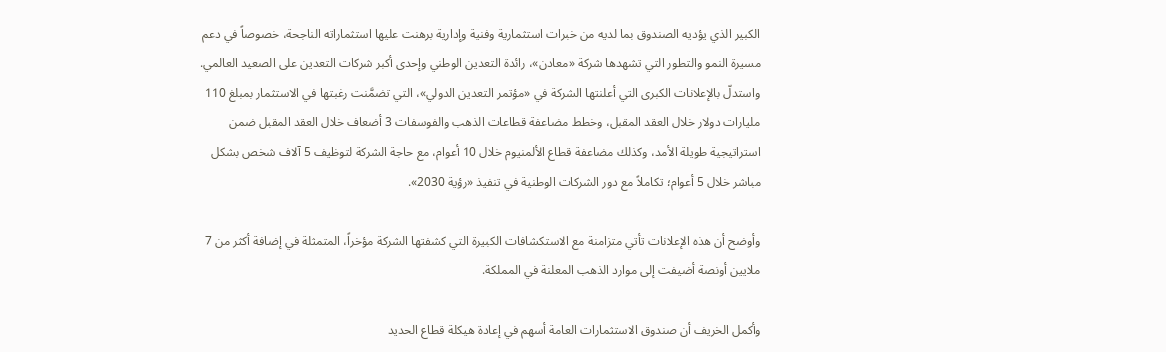الكبير الذي يؤديه الصندوق بما لديه من خبرات استثمارية وفنية وإدارية برهنت عليها استثماراته الناجحة، خصوصاً في دعم مسيرة النمو والتطور التي تشهدها شركة «معادن»، رائدة التعدين الوطني وإحدى أكبر شركات التعدين على الصعيد العالمي. واستدلّ بالإعلانات الكبرى التي أعلنتها الشركة في «مؤتمر التعدين الدولي»، التي تضمَّنت رغبتها في الاستثمار بمبلغ 110 مليارات دولار خلال العقد المقبل، وخطط مضاعفة قطاعات الذهب والفوسفات 3 أضعاف خلال العقد المقبل ضمن استراتيجية طويلة الأمد، وكذلك مضاعفة قطاع الألمنيوم خلال 10 أعوام، مع حاجة الشركة لتوظيف 5 آلاف شخص بشكل مباشر خلال 5 أعوام؛ تكاملاً مع دور الشركات الوطنية في تنفيذ «رؤية 2030».

وأوضح أن هذه الإعلانات تأتي متزامنة مع الاستكشافات الكبيرة التي كشفتها الشركة مؤخراً، المتمثلة في إضافة أكثر من 7 ملايين أونصة أضيفت إلى موارد الذهب المعلنة في المملكة.

وأكمل الخريف أن صندوق الاستثمارات العامة أسهم في إعادة هيكلة قطاع الحديد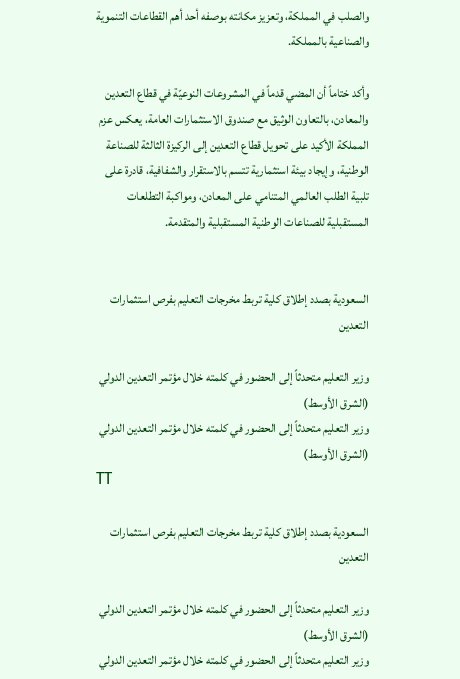والصلب في المملكة، وتعزيز مكانته بوصفه أحد أهم القطاعات التنموية والصناعية بالمملكة.

وأكد ختاماً أن المضي قدماً في المشروعات النوعيّة في قطاع التعدين والمعادن، بالتعاون الوثيق مع صندوق الاستثمارات العامة، يعكس عزم المملكة الأكيد على تحويل قطاع التعدين إلى الركيزة الثالثة للصناعة الوطنية، وإيجاد بيئة استثمارية تتسم بالاستقرار والشفافية، قادرة على تلبية الطلب العالمي المتنامي على المعادن، ومواكبة التطلعات المستقبلية للصناعات الوطنية المستقبلية والمتقدمة.


السعودية بصدد إطلاق كلية تربط مخرجات التعليم بفرص استثمارات التعدين

وزير التعليم متحدثاً إلى الحضور في كلمته خلال مؤتمر التعدين الدولي (الشرق الأوسط)
وزير التعليم متحدثاً إلى الحضور في كلمته خلال مؤتمر التعدين الدولي (الشرق الأوسط)
TT

السعودية بصدد إطلاق كلية تربط مخرجات التعليم بفرص استثمارات التعدين

وزير التعليم متحدثاً إلى الحضور في كلمته خلال مؤتمر التعدين الدولي (الشرق الأوسط)
وزير التعليم متحدثاً إلى الحضور في كلمته خلال مؤتمر التعدين الدولي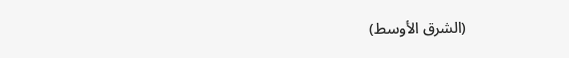(الشرق الأوسط)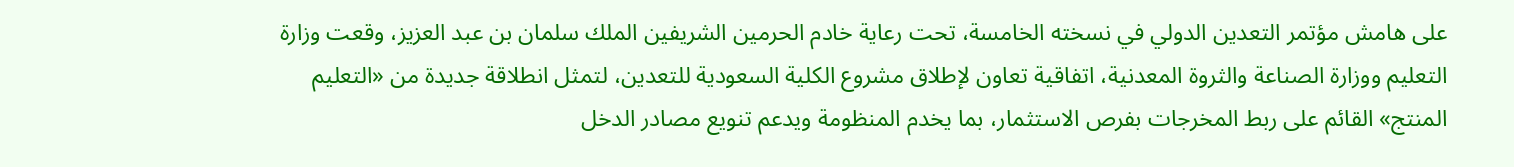على هامش مؤتمر التعدين الدولي في نسخته الخامسة، تحت رعاية خادم الحرمين الشريفين الملك سلمان بن عبد العزيز، وقعت وزارة التعليم ووزارة الصناعة والثروة المعدنية، اتفاقية تعاون لإطلاق مشروع الكلية السعودية للتعدين، لتمثل انطلاقة جديدة من «التعليم المنتج» القائم على ربط المخرجات بفرص الاستثمار، بما يخدم المنظومة ويدعم تنويع مصادر الدخل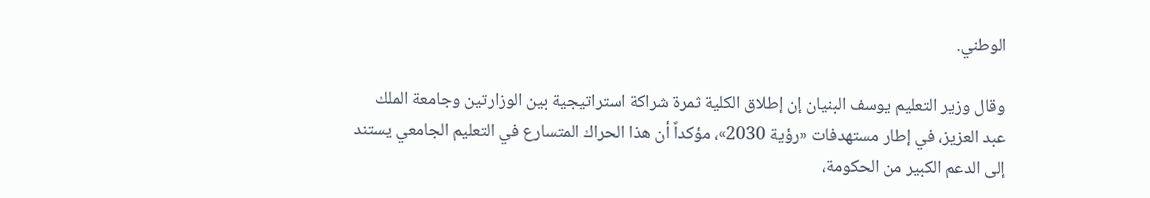الوطني.

وقال وزير التعليم يوسف البنيان إن إطلاق الكلية ثمرة شراكة استراتيجية بين الوزارتين وجامعة الملك عبد العزيز، في إطار مستهدفات «رؤية 2030»، مؤكداً أن هذا الحراك المتسارع في التعليم الجامعي يستند إلى الدعم الكبير من الحكومة،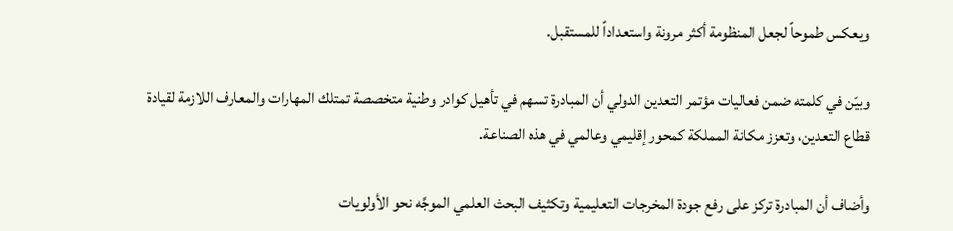ويعكس طموحاً لجعل المنظومة أكثر مرونة واستعداداً للمستقبل.

وبيّن في كلمته ضمن فعاليات مؤتمر التعدين الدولي أن المبادرة تسهم في تأهيل كوادر وطنية متخصصة تمتلك المهارات والمعارف اللازمة لقيادة قطاع التعدين، وتعزز مكانة المملكة كمحور إقليمي وعالمي في هذه الصناعة.

وأضاف أن المبادرة تركز على رفع جودة المخرجات التعليمية وتكثيف البحث العلمي الموجَّه نحو الأولويات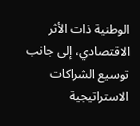الوطنية ذات الأثر الاقتصادي، إلى جانب توسيع الشراكات الاستراتيجية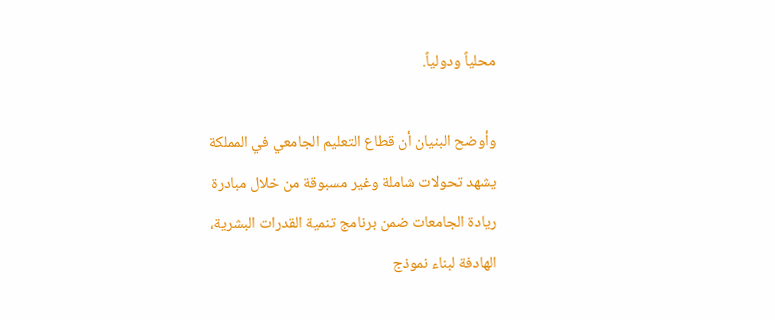محلياً ودولياً.

وأوضح البنيان أن قطاع التعليم الجامعي في المملكة يشهد تحولات شاملة وغير مسبوقة من خلال مبادرة ريادة الجامعات ضمن برنامج تنمية القدرات البشرية، الهادفة لبناء نموذج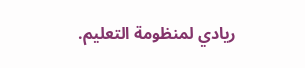ريادي لمنظومة التعليم.